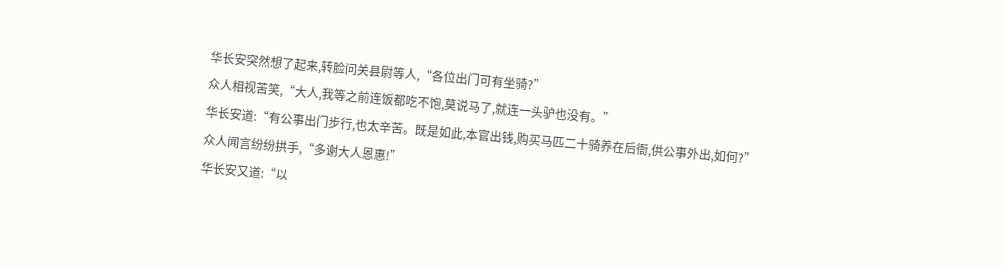华长安突然想了起来,转脸问关县尉等人,“各位出门可有坐骑?”
众人相视苦笑,“大人,我等之前连饭都吃不饱,莫说马了,就连一头驴也没有。”
华长安道:“有公事出门步行,也太辛苦。既是如此,本官出钱,购买马匹二十骑养在后衙,供公事外出,如何?”
众人闻言纷纷拱手,“多谢大人恩惠!”
华长安又道:“以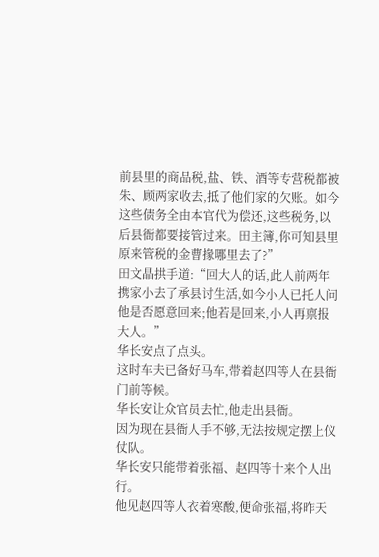前县里的商品税,盐、铁、酒等专营税都被朱、顾两家收去,抵了他们家的欠账。如今这些债务全由本官代为偿还,这些税务,以后县衙都要接管过来。田主簿,你可知县里原来管税的金曹掾哪里去了?”
田文晶拱手道:“回大人的话,此人前两年携家小去了承县讨生活,如今小人已托人问他是否愿意回来;他若是回来,小人再禀报大人。”
华长安点了点头。
这时车夫已备好马车,带着赵四等人在县衙门前等候。
华长安让众官员去忙,他走出县衙。
因为现在县衙人手不够,无法按规定摆上仪仗队。
华长安只能带着张福、赵四等十来个人出行。
他见赵四等人衣着寒酸,便命张福,将昨天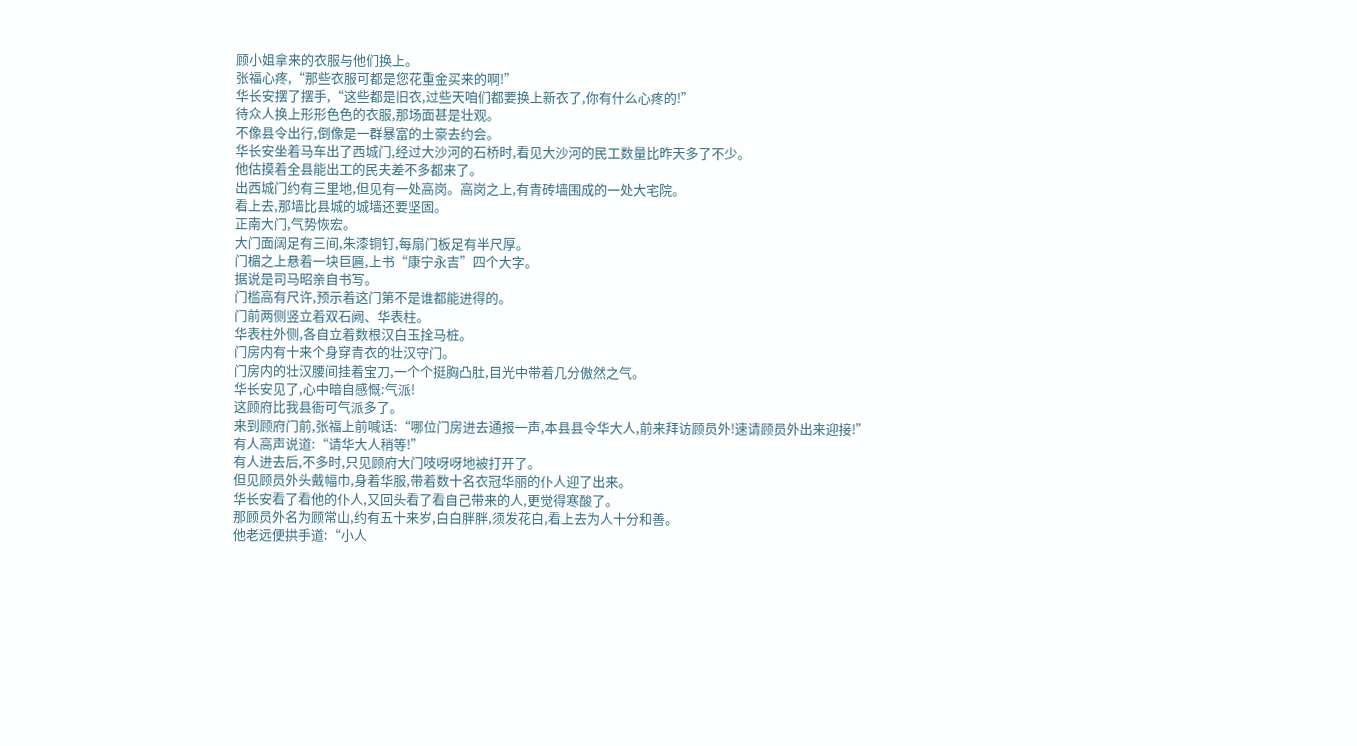顾小姐拿来的衣服与他们换上。
张福心疼,“那些衣服可都是您花重金买来的啊!”
华长安摆了摆手,“这些都是旧衣,过些天咱们都要换上新衣了,你有什么心疼的!”
待众人换上形形色色的衣服,那场面甚是壮观。
不像县令出行,倒像是一群暴富的土豪去约会。
华长安坐着马车出了西城门,经过大沙河的石桥时,看见大沙河的民工数量比昨天多了不少。
他估摸着全县能出工的民夫差不多都来了。
出西城门约有三里地,但见有一处高岗。高岗之上,有青砖墙围成的一处大宅院。
看上去,那墙比县城的城墙还要坚固。
正南大门,气势恢宏。
大门面阔足有三间,朱漆铜钉,每扇门板足有半尺厚。
门楣之上悬着一块巨匾,上书“康宁永吉”四个大字。
据说是司马昭亲自书写。
门槛高有尺许,预示着这门第不是谁都能进得的。
门前两侧竖立着双石阙、华表柱。
华表柱外侧,各自立着数根汉白玉拴马桩。
门房内有十来个身穿青衣的壮汉守门。
门房内的壮汉腰间挂着宝刀,一个个挺胸凸肚,目光中带着几分傲然之气。
华长安见了,心中暗自感慨:气派!
这顾府比我县衙可气派多了。
来到顾府门前,张福上前喊话:“哪位门房进去通报一声,本县县令华大人,前来拜访顾员外!速请顾员外出来迎接!”
有人高声说道:“请华大人稍等!”
有人进去后,不多时,只见顾府大门吱呀呀地被打开了。
但见顾员外头戴幅巾,身着华服,带着数十名衣冠华丽的仆人迎了出来。
华长安看了看他的仆人,又回头看了看自己带来的人,更觉得寒酸了。
那顾员外名为顾常山,约有五十来岁,白白胖胖,须发花白,看上去为人十分和善。
他老远便拱手道:“小人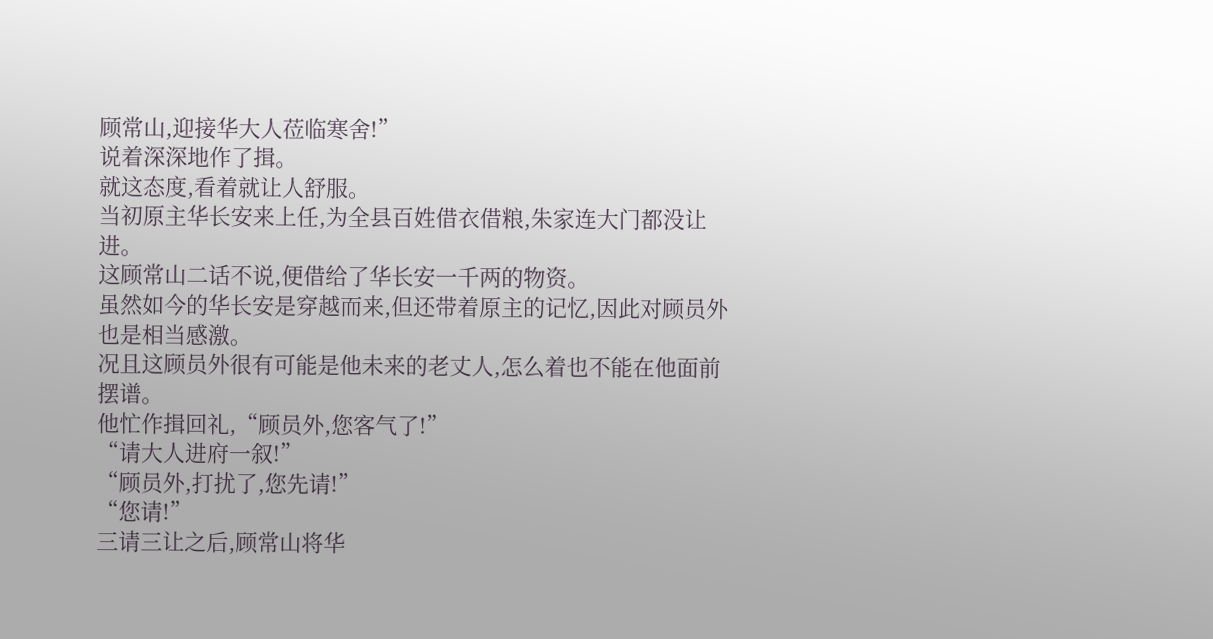顾常山,迎接华大人莅临寒舍!”
说着深深地作了揖。
就这态度,看着就让人舒服。
当初原主华长安来上任,为全县百姓借衣借粮,朱家连大门都没让进。
这顾常山二话不说,便借给了华长安一千两的物资。
虽然如今的华长安是穿越而来,但还带着原主的记忆,因此对顾员外也是相当感激。
况且这顾员外很有可能是他未来的老丈人,怎么着也不能在他面前摆谱。
他忙作揖回礼,“顾员外,您客气了!”
“请大人进府一叙!”
“顾员外,打扰了,您先请!”
“您请!”
三请三让之后,顾常山将华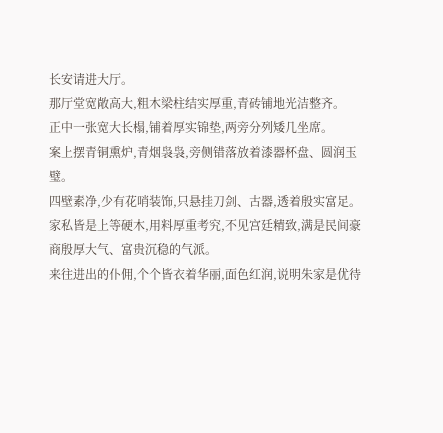长安请进大厅。
那厅堂宽敞高大,粗木梁柱结实厚重,青砖铺地光洁整齐。
正中一张宽大长榻,铺着厚实锦垫,两旁分列矮几坐席。
案上摆青铜熏炉,青烟袅袅,旁侧错落放着漆器杯盘、圆润玉璧。
四壁素净,少有花哨装饰,只悬挂刀剑、古器,透着殷实富足。
家私皆是上等硬木,用料厚重考究,不见宫廷精致,满是民间豪商殷厚大气、富贵沉稳的气派。
来往进出的仆佣,个个皆衣着华丽,面色红润,说明朱家是优待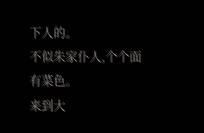下人的。
不似朱家仆人,个个面有菜色。
来到大